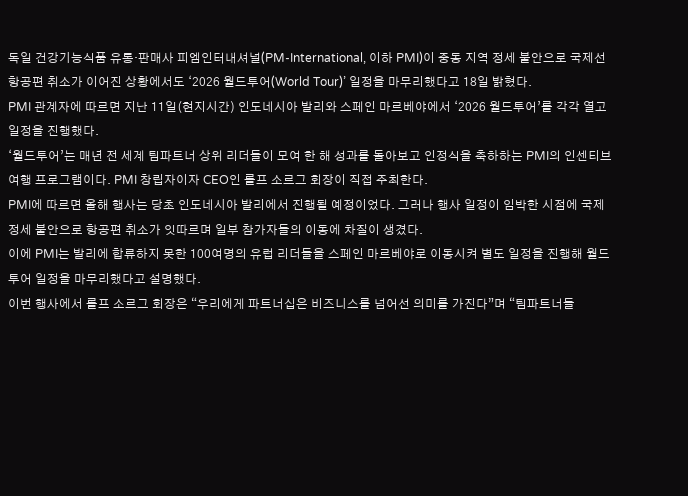독일 건강기능식품 유통·판매사 피엠인터내셔널(PM-International, 이하 PMI)이 중동 지역 정세 불안으로 국제선 항공편 취소가 이어진 상황에서도 ‘2026 월드투어(World Tour)’ 일정을 마무리했다고 18일 밝혔다.
PMI 관계자에 따르면 지난 11일(현지시간) 인도네시아 발리와 스페인 마르베야에서 ‘2026 월드투어’를 각각 열고 일정을 진행했다.
‘월드투어’는 매년 전 세계 팀파트너 상위 리더들이 모여 한 해 성과를 돌아보고 인정식을 축하하는 PMI의 인센티브 여행 프로그램이다. PMI 창립자이자 CEO인 롤프 소르그 회장이 직접 주최한다.
PMI에 따르면 올해 행사는 당초 인도네시아 발리에서 진행될 예정이었다. 그러나 행사 일정이 임박한 시점에 국제 정세 불안으로 항공편 취소가 잇따르며 일부 참가자들의 이동에 차질이 생겼다.
이에 PMI는 발리에 합류하지 못한 100여명의 유럽 리더들을 스페인 마르베야로 이동시켜 별도 일정을 진행해 월드투어 일정을 마무리했다고 설명했다.
이번 행사에서 롤프 소르그 회장은 “우리에게 파트너십은 비즈니스를 넘어선 의미를 가진다”며 “팀파트너들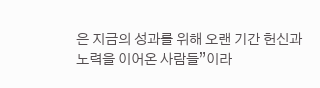은 지금의 성과를 위해 오랜 기간 헌신과 노력을 이어온 사람들”이라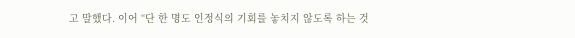고 말했다. 이어 “단 한 명도 인정식의 기회를 놓치지 않도록 하는 것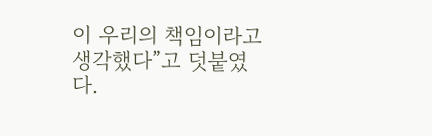이 우리의 책임이라고 생각했다”고 덧붙였다.